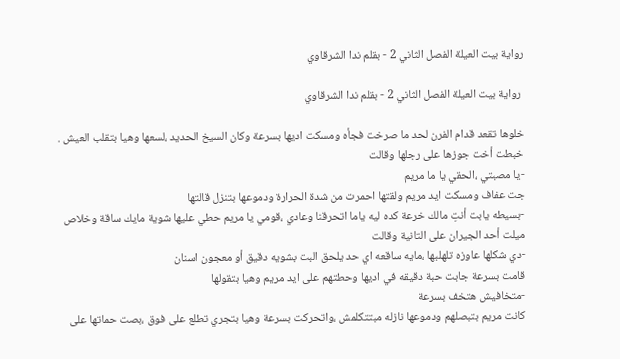رواية بيت العيلة الفصل الثاني 2 - بقلم ندا الشرقاوي

 رواية بيت العيلة الفصل الثاني 2 - بقلم ندا الشرقاوي

خلوها تقعد قدام الفرن لحد ما صرخت فجأه ومسكت اديها بسرعة وكان السيخ الحديد ،لسعها وهيا بتقلب العيش .
خبطت أخت جوزها على رجلها وقالت
-يا مصبتي ،الحقي يا ما مريم
جت عفاف ومسكت ايد مريم ولقتها احمرت من شدة الحرارة ودموعها بتنزل قالتها
-بسيطه يابت أنتِ مالك خرعة كده ليه ياما اتحرقنا وعادي ،قومي يا مريم حطي عليها شوية مايك ساقة وخلاص
ميلت أحد الجيران على التانية وقالت
-دي شكلها عاوزه تلهلبها ،مايه ساقعه اي حد يلحق البت بشويه دقيق أو معجون اسنان
قامت بسرعة جابت حبة دقيقه في اديها وحطتهم على ايد مريم وهيا بتقولها
-متخافيش هتخف بسرعة
كانت مريم بتبصلهم ودموعها نازله مبتتكلمش ،واتحركت بسرعة وهيا بتجري تطلع على فوق ،بصت حماتها على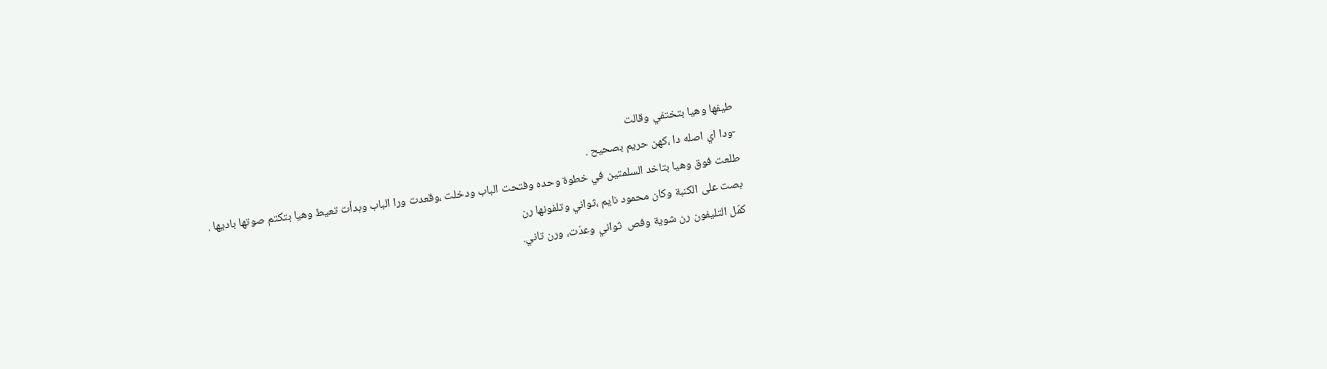طيفها وهيا بتختفي وقالت
-ودا اي اصله دا ،كهن حريم بصحيح .
طلعت فوق وهيا بتاخد السلمتين في خطوة وحده وفتحت الباب ودخلت ،وقعدت ورا الباب وبدأت تعيط وهيا بتكتم صوتها باديها .
بصت على الكنبة وكان محمود نايم ،ثواني وتلفونها رن
كمّل التليفون رن شوية وفص  ثواني وعدّت، ورن تاني.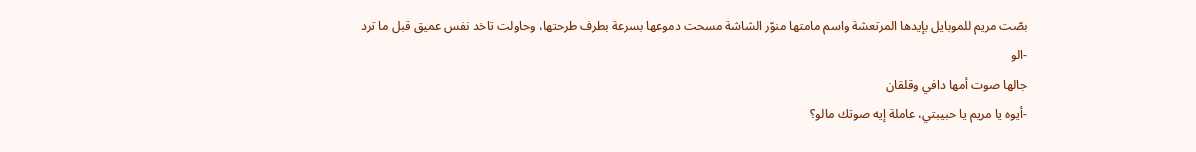بصّت مريم للموبايل بإيدها المرتعشة واسم مامتها منوّر الشاشة مسحت دموعها بسرعة بطرف طرحتها، وحاولت تاخد نفس عميق قبل ما ترد
-الو
جالها صوت أمها دافي وقلقان
-أيوه يا مريم يا حبيبتي، عاملة إيه صوتك مالو؟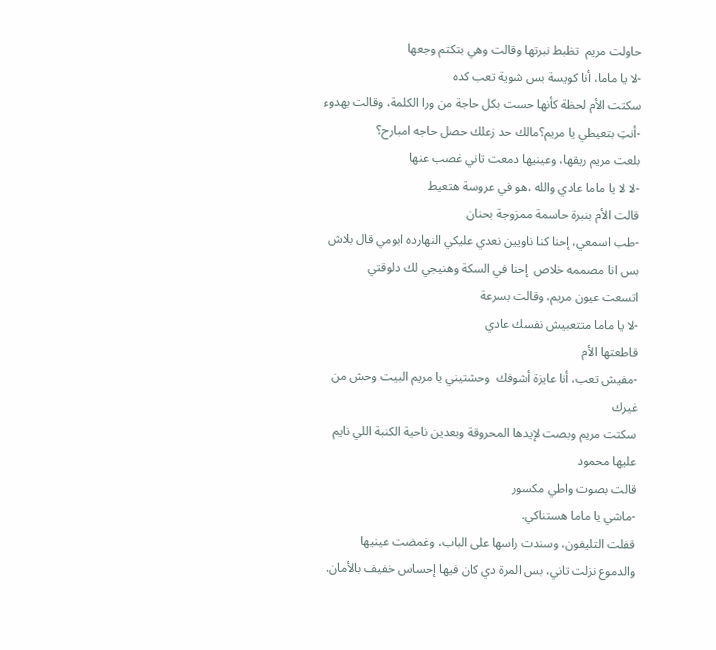حاولت مريم  تظبط نبرتها وقالت وهي بتكتم وجعها
-لا يا ماما، أنا كويسة بس شوية تعب كده
سكتت الأم لحظة كأنها حست بكل حاجة من ورا الكلمة، وقالت بهدوء
-أنتِ بتعيطي يا مريم؟مالك حد زعلك حصل حاجه امبارح؟
بلعت مريم ريقها، وعينيها دمعت تاني غصب عنها
-لا لا يا ماما عادي والله ،هو في عروسة هتعيط
قالت الأم بنبرة حاسمة ممزوجة بحنان
-طب اسمعي، إحنا كنا ناويين نعدي عليكي النهارده ابومي قال بلاش بس انا مصممه خلاص  إحنا في السكة وهنيجي لك دلوقتي
اتسعت عيون مريم، وقالت بسرعة
-لا يا ماما متتعبيش نفسك عادي
قاطعتها الأم
-مفيش تعب، أنا عايزة أشوفك  وحشتيني يا مريم البيت وحش من غيرك
سكتت مريم وبصت لإيدها المحروقة وبعدين ناحية الكنبة اللي نايم عليها محمود
قالت بصوت واطي مكسور
-ماشي يا ماما هستناكي.
قفلت التليفون، وسندت راسها على الباب، وغمضت عينيها
والدموع نزلت تاني، بس المرة دي كان فيها إحساس خفيف بالأمان.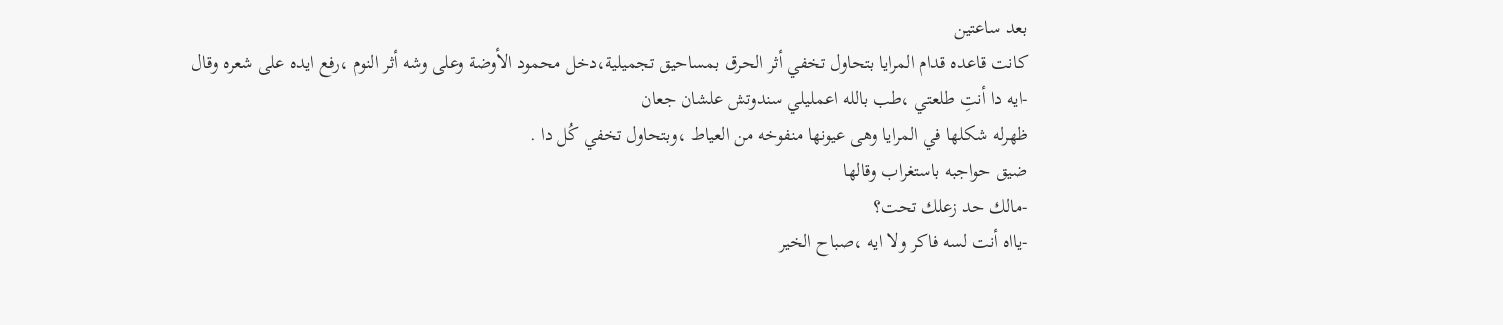بعد ساعتين
كانت قاعده قدام المرايا بتحاول تخفي أثر الحرق بمساحيق تجميلية،دخل محمود الأوضة وعلى وشه أثر النوم ،رفع ايده على شعره وقال
-ايه دا أنتِ طلعتي ،طب بالله اعمليلي سندوتش علشان جعان
ظهرله شكلها في المرايا وهى عيونها منفوخه من العياط ،وبتحاول تخفي كُل دا .
ضيق حواجبه باستغراب وقالها
-مالك حد زعلك تحت؟
-يااه أنت لسه فاكر ولا ايه ،صباح الخير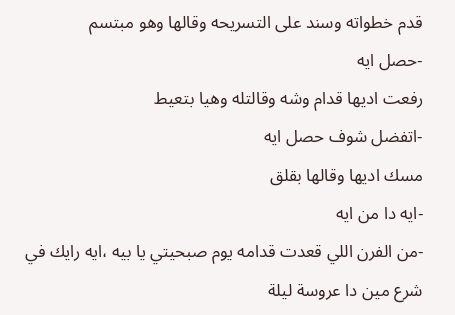قدم خطواته وسند على التسريحه وقالها وهو مبتسم
-حصل ايه
رفعت اديها قدام وشه وقالتله وهيا بتعيط
-اتفضل شوف حصل ايه
مسك اديها وقالها بقلق
-ايه دا من ايه
-من الفرن اللي قعدت قدامه يوم صبحيتي يا بيه ،ايه رايك في شرع مين دا عروسة ليلة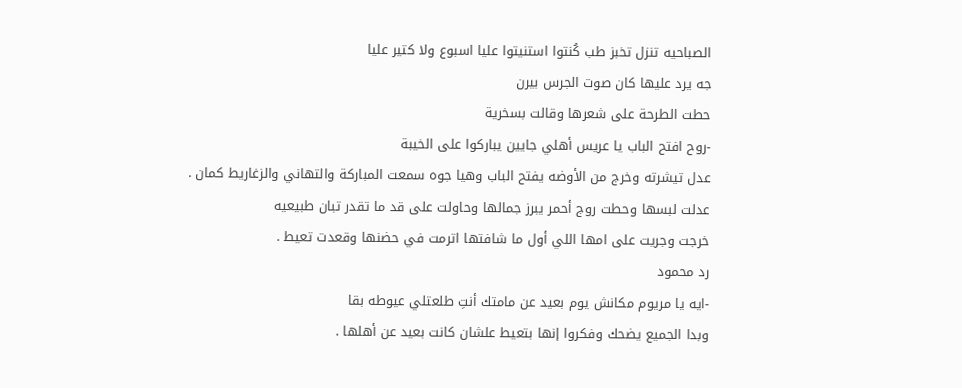الصباحيه تنزل تخبز طب كُنتوا استنيتوا عليا اسبوع ولا كتير عليا
جه يرد عليها كان صوت الجرس بيرن
حطت الطرحة على شعرها وقالت بسخرية
-روح افتح الباب يا عريس أهلي جايين يباركوا على الخيبة
عدل تيشرته وخرج من الأوضه يفتح الباب وهيا جوه سمعت المباركة والتهاني والزغاريط كمان .
عدلت لبسها وحطت روج أحمر يبرز جمالها وحاولت على قد ما تقدر تبان طبيعيه
خرجت وجريت على امها اللي أول ما شافتها اترمت في حضنها وقعدت تعيط .
رد محمود
-ايه يا مريوم مكانش يوم بعيد عن مامتك أنتِ طلعتلي عيوطه بقا
وبدا الجميع يضحك وفكروا إنها بتعيط علشان كانت بعيد عن أهلها .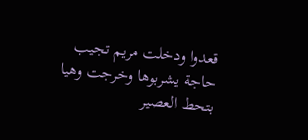قعدوا ودخلت مريم تجيب حاجة يشربوها وخرجت وهيا بتحط العصير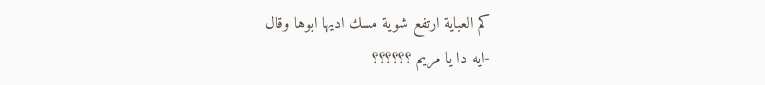كم العباية ارتفع شوية مسك اديها ابوها وقال
-ايه دا يا مريم ؟؟؟؟؟؟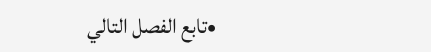•تابع الفصل التالي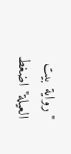"رواية بيت العيلة" اضغط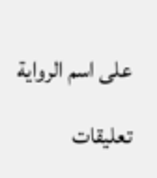على اسم الرواية

تعليقات